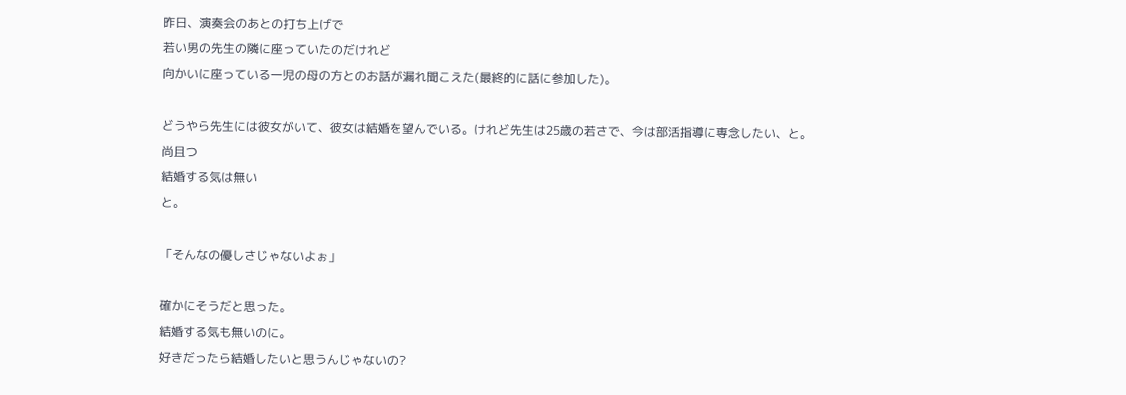昨日、演奏会のあとの打ち上げで
若い男の先生の隣に座っていたのだけれど
向かいに座っている一児の母の方とのお話が漏れ聞こえた(最終的に話に参加した)。

どうやら先生には彼女がいて、彼女は結婚を望んでいる。けれど先生は25歳の若さで、今は部活指導に専念したい、と。
尚且つ
結婚する気は無い
と。

「そんなの優しさじゃないよぉ」

確かにそうだと思った。
結婚する気も無いのに。
好きだったら結婚したいと思うんじゃないの?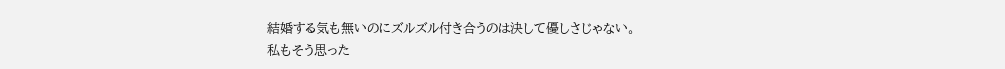結婚する気も無いのにズルズル付き合うのは決して優しさじゃない。
私もそう思った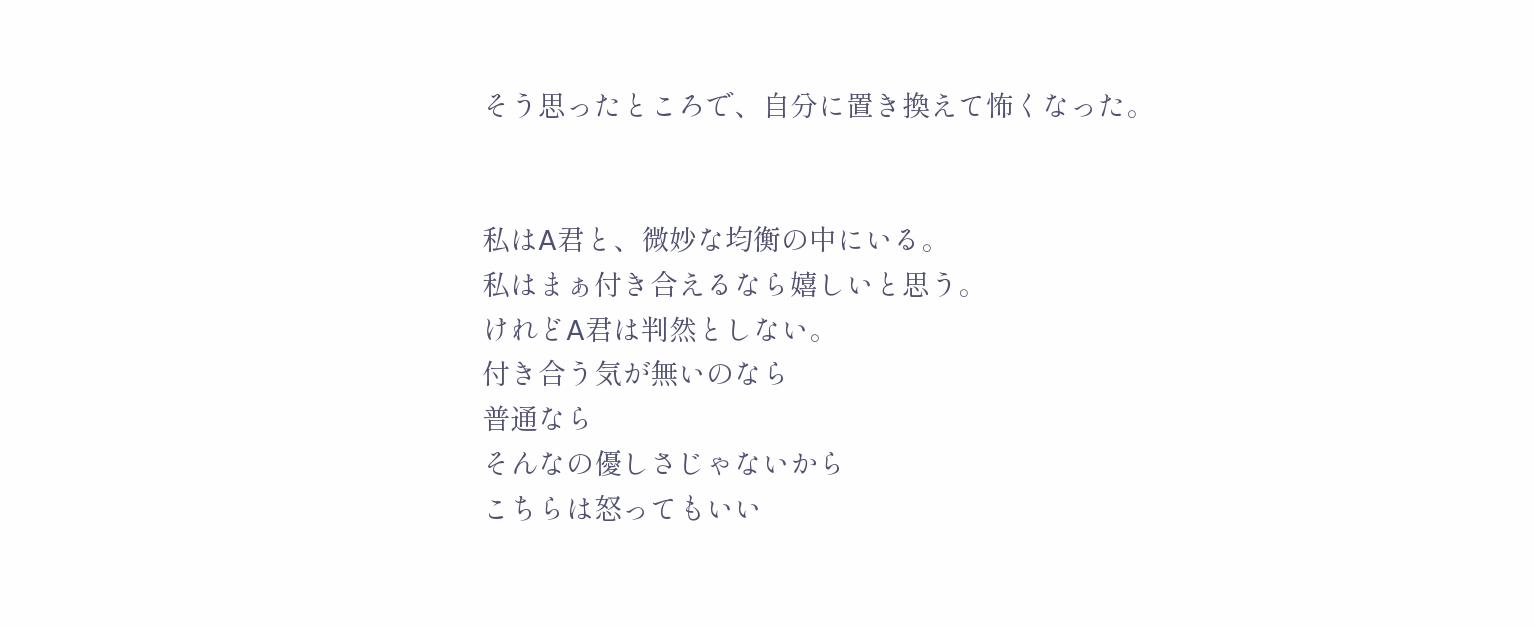そう思ったところで、自分に置き換えて怖くなった。


私はA君と、微妙な均衡の中にいる。
私はまぁ付き合えるなら嬉しいと思う。
けれどA君は判然としない。
付き合う気が無いのなら
普通なら
そんなの優しさじゃないから
こちらは怒ってもいい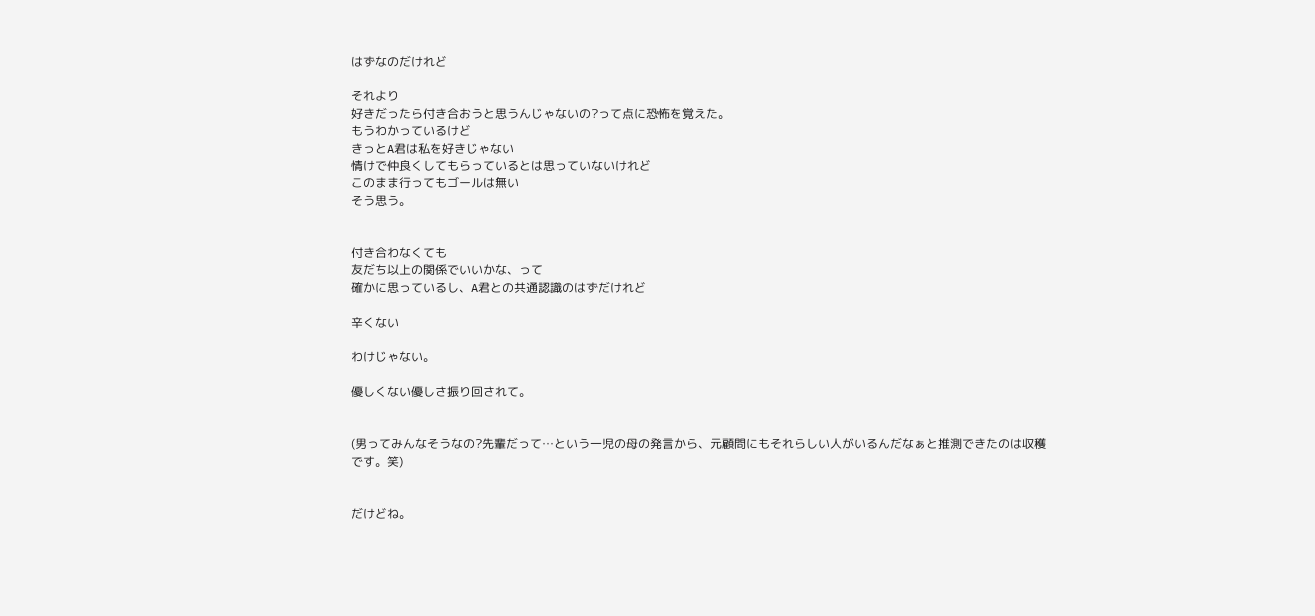はずなのだけれど

それより
好きだったら付き合おうと思うんじゃないの?って点に恐怖を覚えた。
もうわかっているけど
きっとA君は私を好きじゃない
情けで仲良くしてもらっているとは思っていないけれど
このまま行ってもゴールは無い
そう思う。


付き合わなくても
友だち以上の関係でいいかな、って
確かに思っているし、A君との共通認識のはずだけれど

辛くない

わけじゃない。

優しくない優しさ振り回されて。


(男ってみんなそうなの?先輩だって…という一児の母の発言から、元顧問にもそれらしい人がいるんだなぁと推測できたのは収穫です。笑)


だけどね。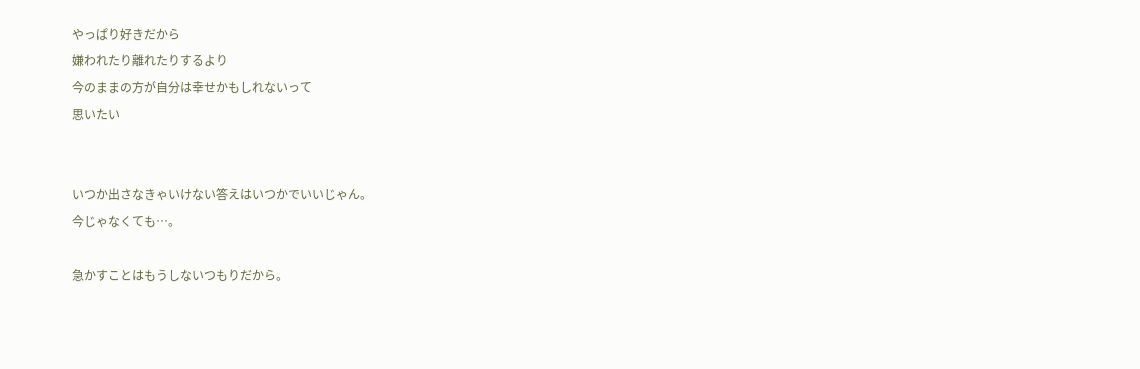やっぱり好きだから
嫌われたり離れたりするより
今のままの方が自分は幸せかもしれないって
思いたい


いつか出さなきゃいけない答えはいつかでいいじゃん。
今じゃなくても…。

急かすことはもうしないつもりだから。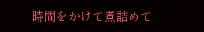時間をかけて煮詰めて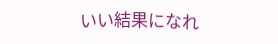いい結果になれ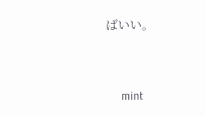ばいい。


     mint